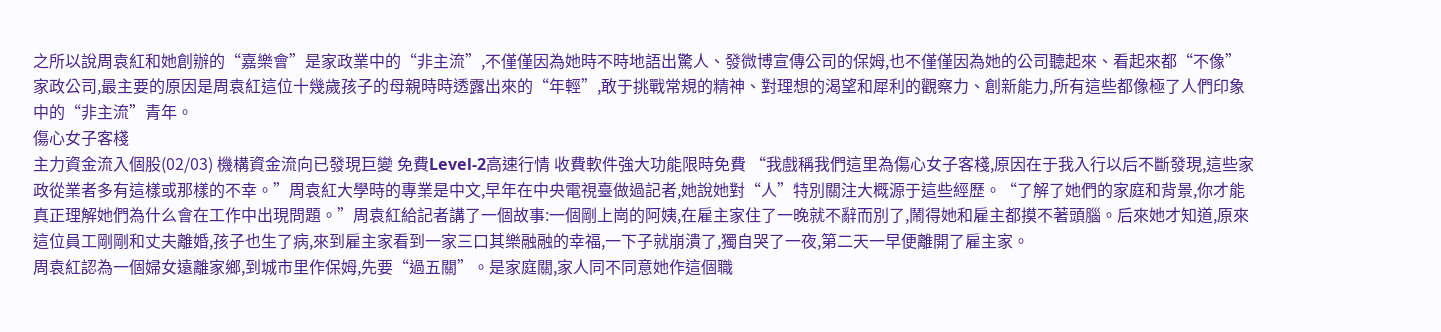之所以說周袁紅和她創辦的“嘉樂會”是家政業中的“非主流”,不僅僅因為她時不時地語出驚人、發微博宣傳公司的保姆,也不僅僅因為她的公司聽起來、看起來都“不像”家政公司,最主要的原因是周袁紅這位十幾歲孩子的母親時時透露出來的“年輕”,敢于挑戰常規的精神、對理想的渴望和犀利的觀察力、創新能力,所有這些都像極了人們印象中的“非主流”青年。
傷心女子客棧
主力資金流入個股(02/03) 機構資金流向已發現巨變 免費Level-2高速行情 收費軟件強大功能限時免費 “我戲稱我們這里為傷心女子客棧,原因在于我入行以后不斷發現,這些家政從業者多有這樣或那樣的不幸。”周袁紅大學時的專業是中文,早年在中央電視臺做過記者,她說她對“人”特別關注大概源于這些經歷。“了解了她們的家庭和背景,你才能真正理解她們為什么會在工作中出現問題。”周袁紅給記者講了一個故事:一個剛上崗的阿姨,在雇主家住了一晚就不辭而別了,鬧得她和雇主都摸不著頭腦。后來她才知道,原來這位員工剛剛和丈夫離婚,孩子也生了病,來到雇主家看到一家三口其樂融融的幸福,一下子就崩潰了,獨自哭了一夜,第二天一早便離開了雇主家。
周袁紅認為一個婦女遠離家鄉,到城市里作保姆,先要“過五關”。是家庭關,家人同不同意她作這個職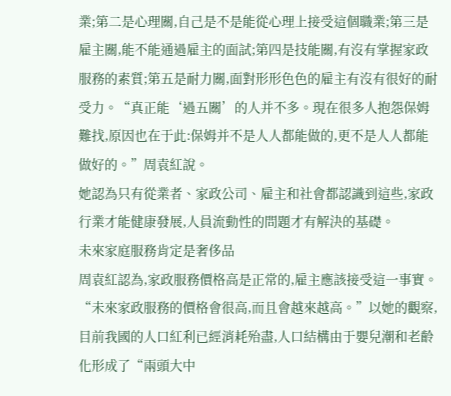業;第二是心理關,自己是不是能從心理上接受這個職業;第三是雇主關,能不能通過雇主的面試;第四是技能關,有沒有掌握家政服務的素質;第五是耐力關,面對形形色色的雇主有沒有很好的耐受力。“真正能‘過五關’的人并不多。現在很多人抱怨保姆難找,原因也在于此:保姆并不是人人都能做的,更不是人人都能做好的。”周袁紅說。
她認為只有從業者、家政公司、雇主和社會都認識到這些,家政行業才能健康發展,人員流動性的問題才有解決的基礎。
未來家庭服務肯定是奢侈品
周袁紅認為,家政服務價格高是正常的,雇主應該接受這一事實。“未來家政服務的價格會很高,而且會越來越高。”以她的觀察,目前我國的人口紅利已經消耗殆盡,人口結構由于嬰兒潮和老齡化形成了“兩頭大中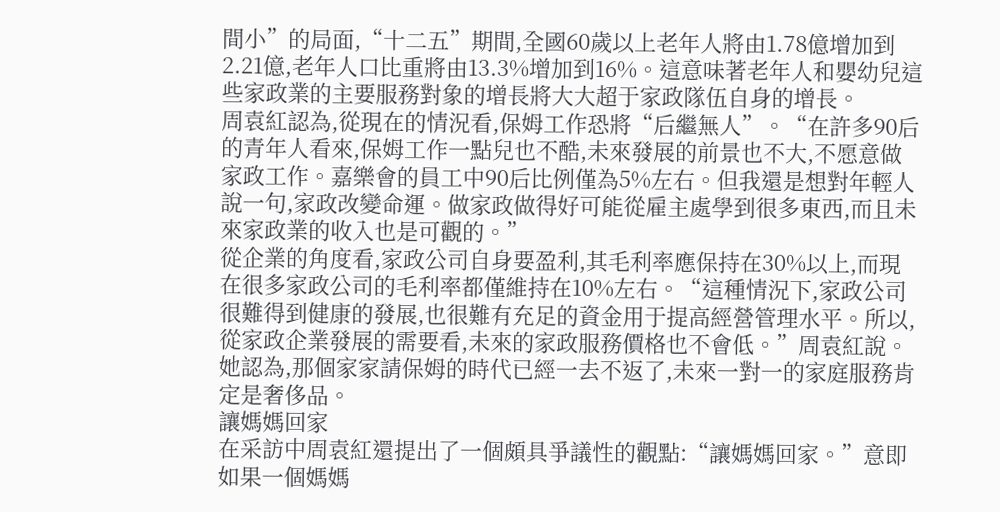間小”的局面,“十二五”期間,全國60歲以上老年人將由1.78億增加到2.21億,老年人口比重將由13.3%增加到16%。這意味著老年人和嬰幼兒這些家政業的主要服務對象的增長將大大超于家政隊伍自身的增長。
周袁紅認為,從現在的情況看,保姆工作恐將“后繼無人”。“在許多90后的青年人看來,保姆工作一點兒也不酷,未來發展的前景也不大,不愿意做家政工作。嘉樂會的員工中90后比例僅為5%左右。但我還是想對年輕人說一句,家政改變命運。做家政做得好可能從雇主處學到很多東西,而且未來家政業的收入也是可觀的。”
從企業的角度看,家政公司自身要盈利,其毛利率應保持在30%以上,而現在很多家政公司的毛利率都僅維持在10%左右。“這種情況下,家政公司很難得到健康的發展,也很難有充足的資金用于提高經營管理水平。所以,從家政企業發展的需要看,未來的家政服務價格也不會低。”周袁紅說。
她認為,那個家家請保姆的時代已經一去不返了,未來一對一的家庭服務肯定是奢侈品。
讓媽媽回家
在采訪中周袁紅還提出了一個頗具爭議性的觀點:“讓媽媽回家。”意即如果一個媽媽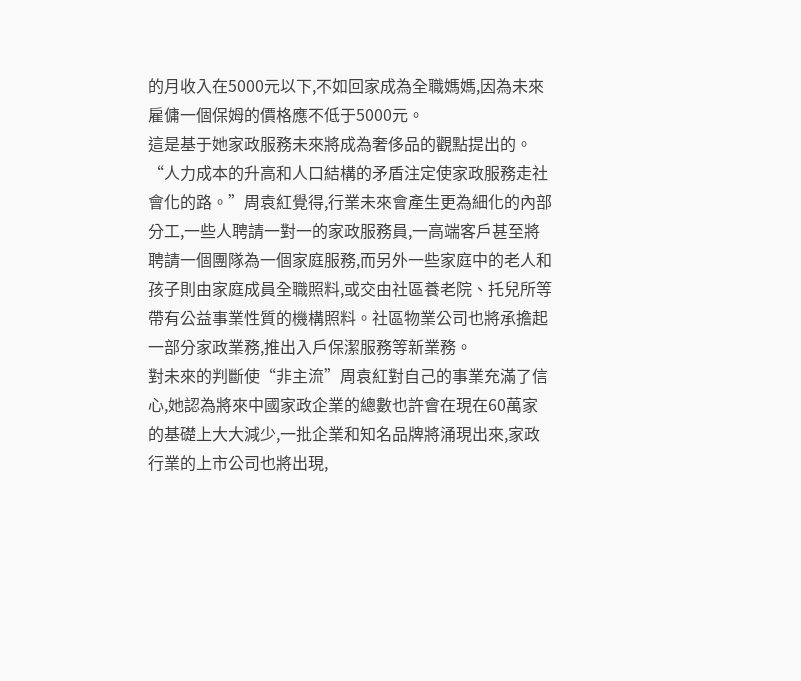的月收入在5000元以下,不如回家成為全職媽媽,因為未來雇傭一個保姆的價格應不低于5000元。
這是基于她家政服務未來將成為奢侈品的觀點提出的。“人力成本的升高和人口結構的矛盾注定使家政服務走社會化的路。”周袁紅覺得,行業未來會產生更為細化的內部分工,一些人聘請一對一的家政服務員,一高端客戶甚至將聘請一個團隊為一個家庭服務,而另外一些家庭中的老人和孩子則由家庭成員全職照料,或交由社區養老院、托兒所等帶有公益事業性質的機構照料。社區物業公司也將承擔起一部分家政業務,推出入戶保潔服務等新業務。
對未來的判斷使“非主流”周袁紅對自己的事業充滿了信心,她認為將來中國家政企業的總數也許會在現在60萬家的基礎上大大減少,一批企業和知名品牌將涌現出來,家政行業的上市公司也將出現,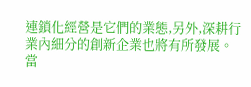連鎖化經營是它們的業態,另外,深耕行業內細分的創新企業也將有所發展。
當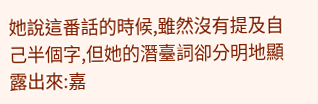她說這番話的時候,雖然沒有提及自己半個字,但她的潛臺詞卻分明地顯露出來:嘉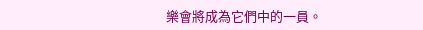樂會將成為它們中的一員。